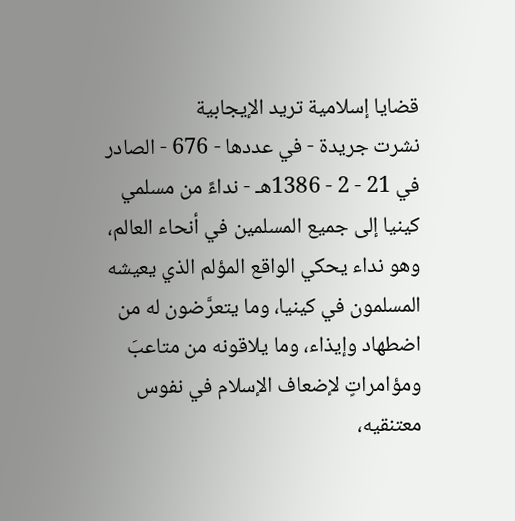قضايا إسلامية تريد الإيجابية
نشرت جريدة - في عددها - 676 - الصادر في 21 - 2 - 1386هـ - نداءً من مسلمي كينيا إلى جميع المسلمين في أنحاء العالم، وهو نداء يحكي الواقع المؤلم الذي يعيشه المسلمون في كينيا، وما يتعرَّضون له من اضطهاد وإيذاء، وما يلاقونه من متاعبَ ومؤامراتٍ لإضعاف الإسلام في نفوس معتنقيه،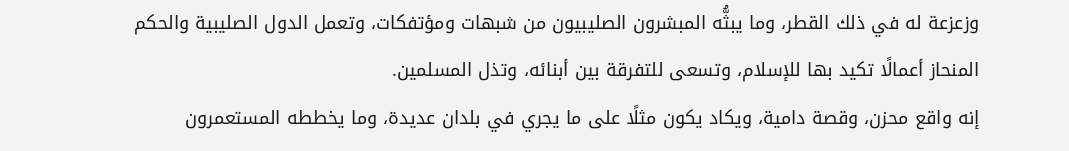وزعزعة له في ذلك القطر، وما يبثُّه المبشرون الصليبيون من شبهات ومؤتفكات، وتعمل الدول الصليبية والحكم المنحاز أعمالًا تكيد بها للإسلام، وتسعى للتفرقة بين أبنائه، وتذل المسلمين.
إنه واقع محزن، وقصة دامية، ويكاد يكون مثلًا على ما يجري في بلدان عديدة، وما يخططه المستعمرون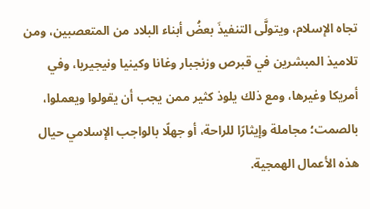تجاه الإسلام، ويتولَّى التنفيذَ بعضُ أبناء البلاد من المتعصبين، ومن تلاميذ المبشرين في قبرص وزنجبار وغانا وكينيا ونيجيريا، وفي أمريكا وغيرها، ومع ذلك يلوذ كثير ممن يجب أن يقولوا ويعملوا، بالصمت؛ مجاملة وإيثارًا للراحة، أو جهلًا بالواجب الإسلامي حيال هذه الأعمال الهمجية.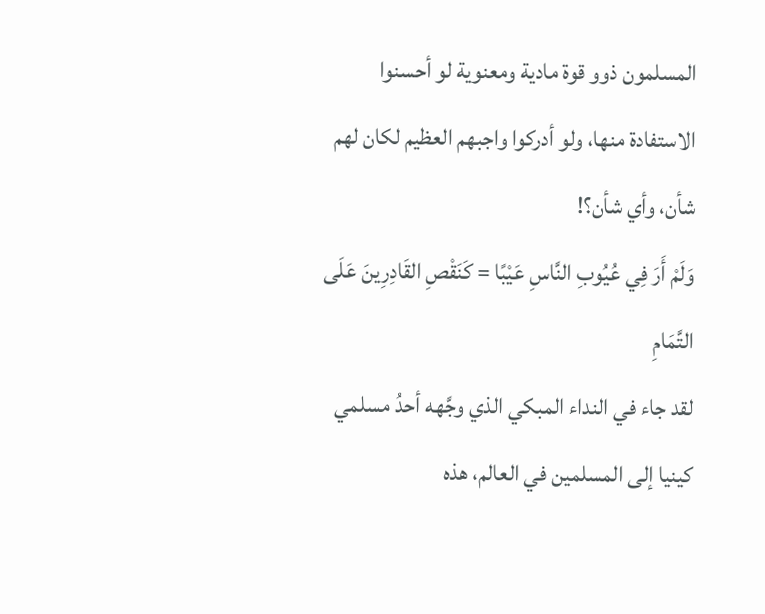المسلمون ذوو قوة مادية ومعنوية لو أحسنوا الاستفادة منها، ولو أدركوا واجبهم العظيم لكان لهم شأن، وأي شأن؟!
وَلَمْ أَرَ فِي عُيُوبِ النَّاسِ عَيْبًا = كَنَقْصِ القَادِرِينَ عَلَى التَّمَامِ
لقد جاء في النداء المبكي الذي وجَّهه أحدُ مسلمي كينيا إلى المسلمين في العالم، هذه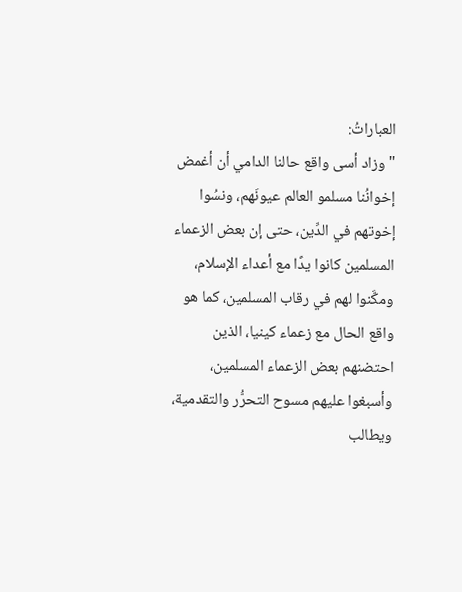العباراتُ:
"وزاد أسى واقع حالنا الدامي أن أغمض إخوانُنا مسلمو العالم عيونَهم، ونسُوا إخوتهم في الدِّين، حتى إن بعض الزعماء المسلمين كانوا يدًا مع أعداء الإسلام، ومكَّنوا لهم في رقاب المسلمين، كما هو واقع الحال مع زعماء كينيا، الذين احتضنهم بعض الزعماء المسلمين، وأسبغوا عليهم مسوح التحرُّر والتقدمية، ويطالب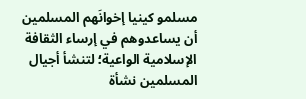مسلمو كينيا إخوانَهم المسلمين أن يساعدوهم في إرساء الثقافة الإسلامية الواعية؛ لتنشأ أجيال المسلمين نشأة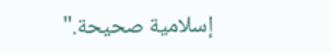إسلامية صحيحة."